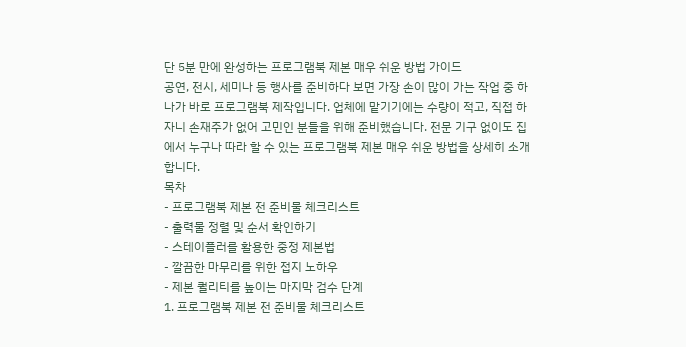단 5분 만에 완성하는 프로그램북 제본 매우 쉬운 방법 가이드
공연, 전시, 세미나 등 행사를 준비하다 보면 가장 손이 많이 가는 작업 중 하나가 바로 프로그램북 제작입니다. 업체에 맡기기에는 수량이 적고, 직접 하자니 손재주가 없어 고민인 분들을 위해 준비했습니다. 전문 기구 없이도 집에서 누구나 따라 할 수 있는 프로그램북 제본 매우 쉬운 방법을 상세히 소개합니다.
목차
- 프로그램북 제본 전 준비물 체크리스트
- 출력물 정렬 및 순서 확인하기
- 스테이플러를 활용한 중정 제본법
- 깔끔한 마무리를 위한 접지 노하우
- 제본 퀄리티를 높이는 마지막 검수 단계
1. 프로그램북 제본 전 준비물 체크리스트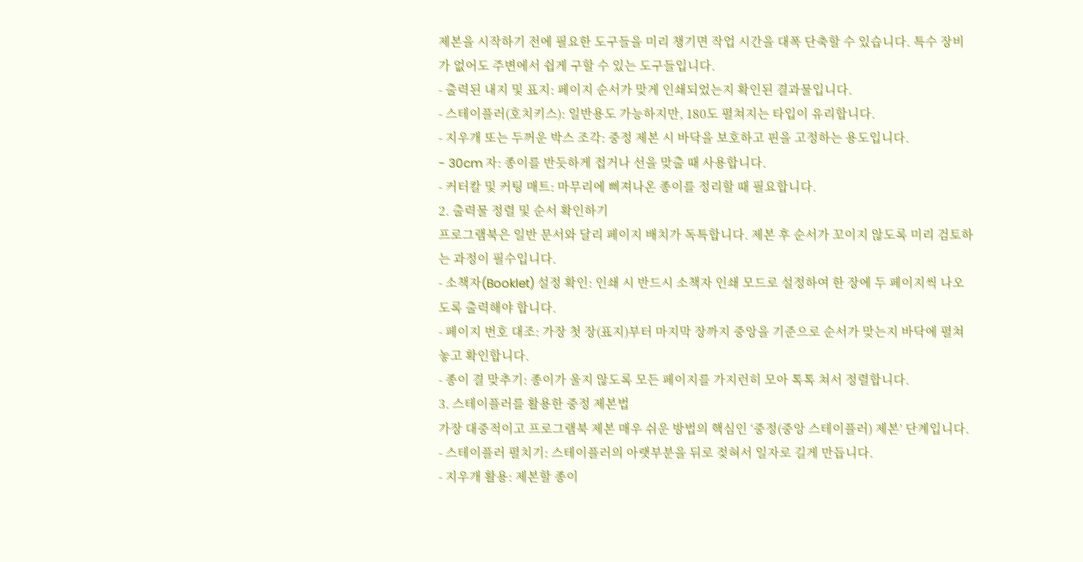제본을 시작하기 전에 필요한 도구들을 미리 챙기면 작업 시간을 대폭 단축할 수 있습니다. 특수 장비가 없어도 주변에서 쉽게 구할 수 있는 도구들입니다.
- 출력된 내지 및 표지: 페이지 순서가 맞게 인쇄되었는지 확인된 결과물입니다.
- 스테이플러(호치키스): 일반용도 가능하지만, 180도 펼쳐지는 타입이 유리합니다.
- 지우개 또는 두꺼운 박스 조각: 중정 제본 시 바닥을 보호하고 핀을 고정하는 용도입니다.
- 30cm 자: 종이를 반듯하게 접거나 선을 맞출 때 사용합니다.
- 커터칼 및 커팅 매트: 마무리에 삐져나온 종이를 정리할 때 필요합니다.
2. 출력물 정렬 및 순서 확인하기
프로그램북은 일반 문서와 달리 페이지 배치가 독특합니다. 제본 후 순서가 꼬이지 않도록 미리 검토하는 과정이 필수입니다.
- 소책자(Booklet) 설정 확인: 인쇄 시 반드시 소책자 인쇄 모드로 설정하여 한 장에 두 페이지씩 나오도록 출력해야 합니다.
- 페이지 번호 대조: 가장 첫 장(표지)부터 마지막 장까지 중앙을 기준으로 순서가 맞는지 바닥에 펼쳐놓고 확인합니다.
- 종이 결 맞추기: 종이가 울지 않도록 모든 페이지를 가지런히 모아 톡톡 쳐서 정렬합니다.
3. 스테이플러를 활용한 중정 제본법
가장 대중적이고 프로그램북 제본 매우 쉬운 방법의 핵심인 ‘중정(중앙 스테이플러) 제본’ 단계입니다.
- 스테이플러 펼치기: 스테이플러의 아랫부분을 뒤로 젖혀서 일자로 길게 만듭니다.
- 지우개 활용: 제본할 종이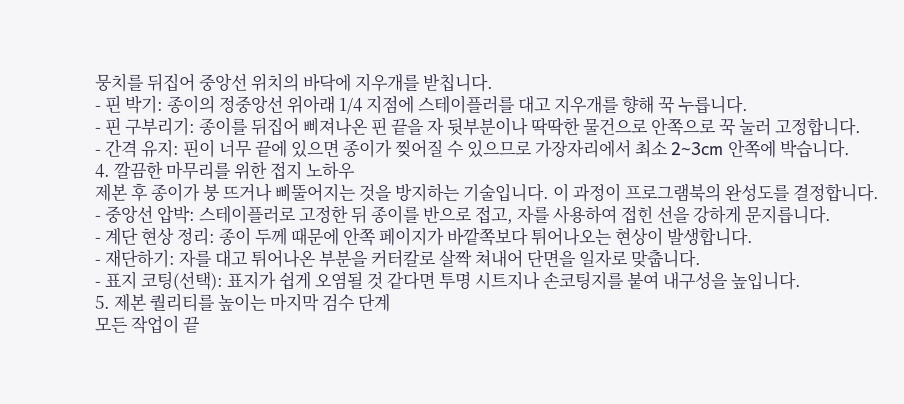뭉치를 뒤집어 중앙선 위치의 바닥에 지우개를 받칩니다.
- 핀 박기: 종이의 정중앙선 위아래 1/4 지점에 스테이플러를 대고 지우개를 향해 꾹 누릅니다.
- 핀 구부리기: 종이를 뒤집어 삐져나온 핀 끝을 자 뒷부분이나 딱딱한 물건으로 안쪽으로 꾹 눌러 고정합니다.
- 간격 유지: 핀이 너무 끝에 있으면 종이가 찢어질 수 있으므로 가장자리에서 최소 2~3cm 안쪽에 박습니다.
4. 깔끔한 마무리를 위한 접지 노하우
제본 후 종이가 붕 뜨거나 삐뚤어지는 것을 방지하는 기술입니다. 이 과정이 프로그램북의 완성도를 결정합니다.
- 중앙선 압박: 스테이플러로 고정한 뒤 종이를 반으로 접고, 자를 사용하여 접힌 선을 강하게 문지릅니다.
- 계단 현상 정리: 종이 두께 때문에 안쪽 페이지가 바깥쪽보다 튀어나오는 현상이 발생합니다.
- 재단하기: 자를 대고 튀어나온 부분을 커터칼로 살짝 쳐내어 단면을 일자로 맞춥니다.
- 표지 코팅(선택): 표지가 쉽게 오염될 것 같다면 투명 시트지나 손코팅지를 붙여 내구성을 높입니다.
5. 제본 퀄리티를 높이는 마지막 검수 단계
모든 작업이 끝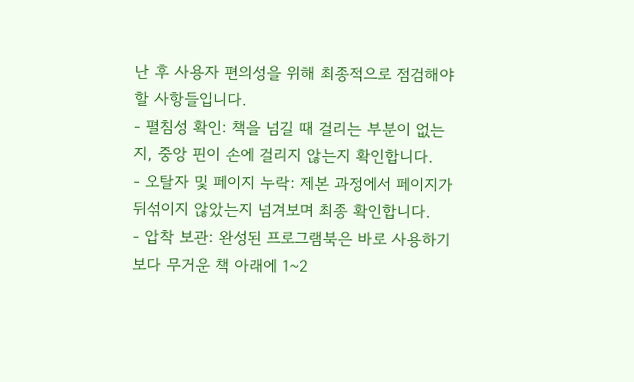난 후 사용자 편의성을 위해 최종적으로 점검해야 할 사항들입니다.
- 펼침성 확인: 책을 넘길 때 걸리는 부분이 없는지, 중앙 핀이 손에 걸리지 않는지 확인합니다.
- 오탈자 및 페이지 누락: 제본 과정에서 페이지가 뒤섞이지 않았는지 넘겨보며 최종 확인합니다.
- 압착 보관: 완성된 프로그램북은 바로 사용하기보다 무거운 책 아래에 1~2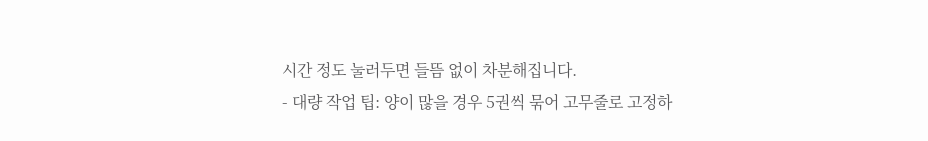시간 정도 눌러두면 들뜸 없이 차분해집니다.
- 대량 작업 팁: 양이 많을 경우 5권씩 묶어 고무줄로 고정하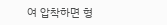여 압착하면 형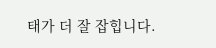태가 더 잘 잡힙니다.